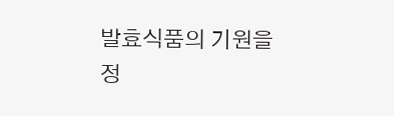발효식품의 기원을 정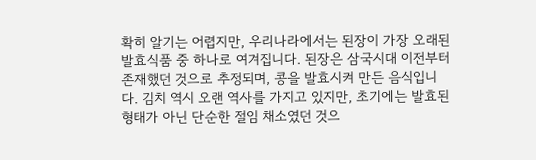확히 알기는 어렵지만, 우리나라에서는 된장이 가장 오래된 발효식품 중 하나로 여겨집니다. 된장은 삼국시대 이전부터 존재했던 것으로 추정되며, 콩을 발효시켜 만든 음식입니다. 김치 역시 오랜 역사를 가지고 있지만, 초기에는 발효된 형태가 아닌 단순한 절임 채소였던 것으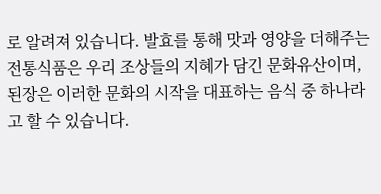로 알려져 있습니다. 발효를 통해 맛과 영양을 더해주는 전통식품은 우리 조상들의 지혜가 담긴 문화유산이며, 된장은 이러한 문화의 시작을 대표하는 음식 중 하나라고 할 수 있습니다.